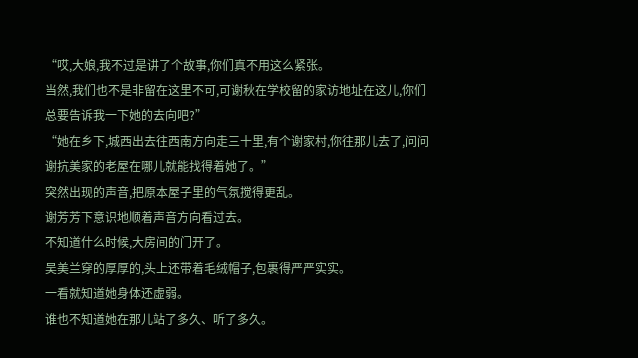“哎,大娘,我不过是讲了个故事,你们真不用这么紧张。
当然,我们也不是非留在这里不可,可谢秋在学校留的家访地址在这儿,你们总要告诉我一下她的去向吧?”
“她在乡下,城西出去往西南方向走三十里,有个谢家村,你往那儿去了,问问谢抗美家的老屋在哪儿就能找得着她了。”
突然出现的声音,把原本屋子里的气氛搅得更乱。
谢芳芳下意识地顺着声音方向看过去。
不知道什么时候,大房间的门开了。
吴美兰穿的厚厚的,头上还带着毛绒帽子,包裹得严严实实。
一看就知道她身体还虚弱。
谁也不知道她在那儿站了多久、听了多久。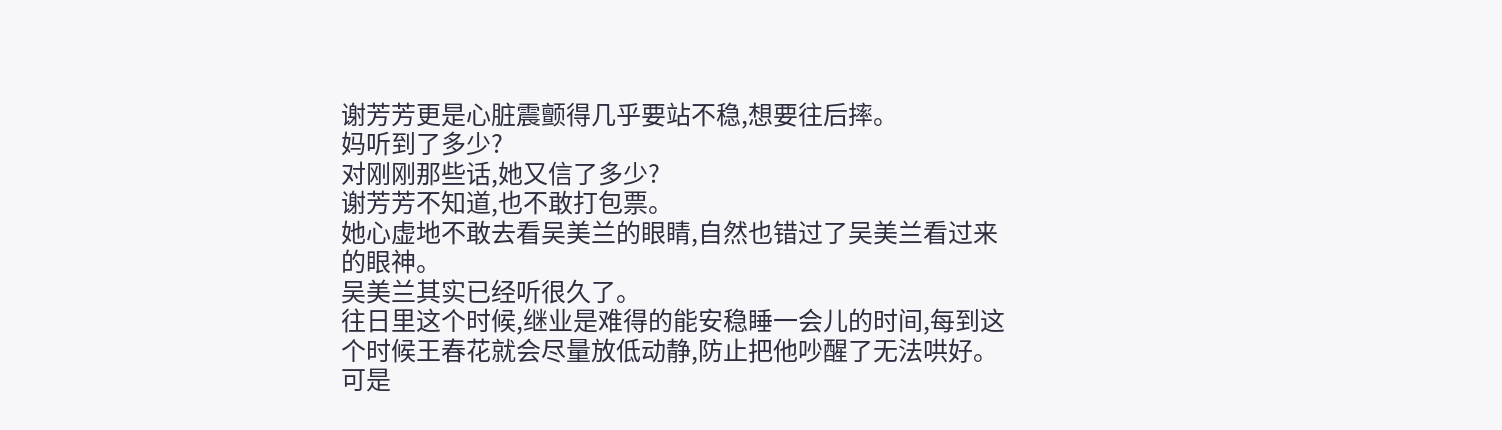谢芳芳更是心脏震颤得几乎要站不稳,想要往后摔。
妈听到了多少?
对刚刚那些话,她又信了多少?
谢芳芳不知道,也不敢打包票。
她心虚地不敢去看吴美兰的眼睛,自然也错过了吴美兰看过来的眼神。
吴美兰其实已经听很久了。
往日里这个时候,继业是难得的能安稳睡一会儿的时间,每到这个时候王春花就会尽量放低动静,防止把他吵醒了无法哄好。
可是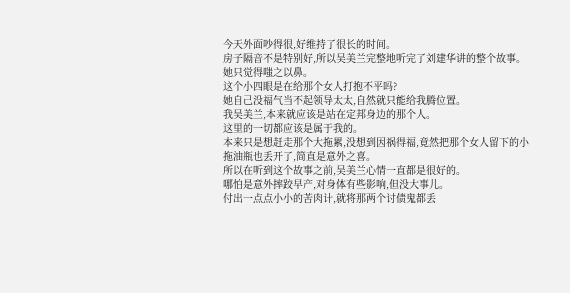今天外面吵得很,好维持了很长的时间。
房子隔音不是特别好,所以吴美兰完整地听完了刘建华讲的整个故事。
她只觉得嗤之以鼻。
这个小四眼是在给那个女人打抱不平吗?
她自己没福气当不起领导太太,自然就只能给我腾位置。
我吴美兰,本来就应该是站在定邦身边的那个人。
这里的一切都应该是属于我的。
本来只是想赶走那个大拖累,没想到因祸得福,竟然把那个女人留下的小拖油瓶也丢开了,简直是意外之喜。
所以在听到这个故事之前,吴美兰心情一直都是很好的。
哪怕是意外摔跤早产,对身体有些影响,但没大事儿。
付出一点点小小的苦肉计,就将那两个讨债鬼都丢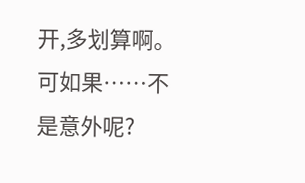开,多划算啊。
可如果……不是意外呢?